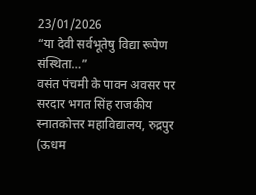23/01/2026
“या देवी सर्वभूतेषु विद्या रूपेण संस्थिता…”
वसंत पंचमी के पावन अवसर पर सरदार भगत सिंह राजकीय स्नातकोत्तर महाविद्यालय, रुद्रपुर (ऊधम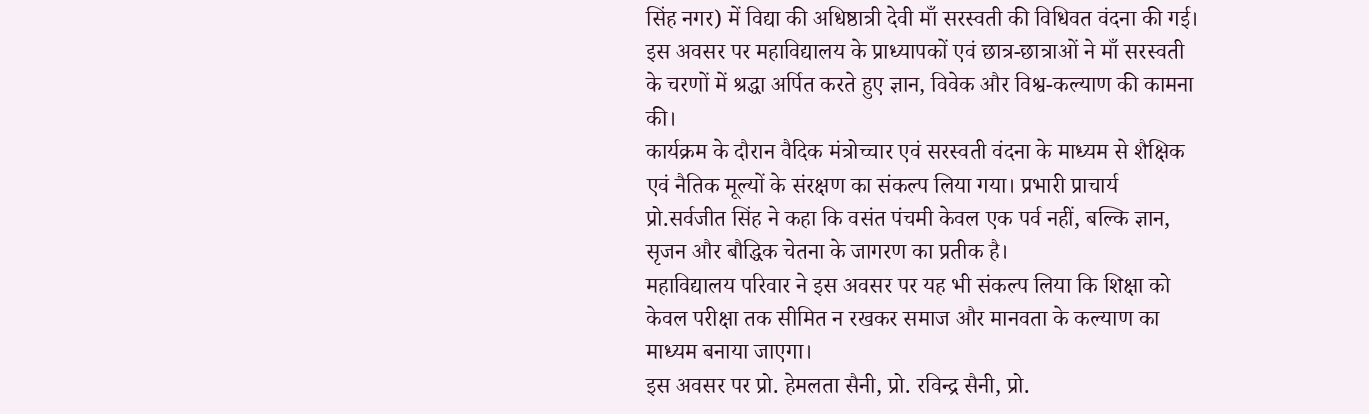सिंह नगर) में विद्या की अधिष्ठात्री देवी माँ सरस्वती की विधिवत वंदना की गई। इस अवसर पर महाविद्यालय के प्राध्यापकों एवं छात्र-छात्राओं ने माँ सरस्वती के चरणों में श्रद्धा अर्पित करते हुए ज्ञान, विवेक और विश्व-कल्याण की कामना की।
कार्यक्रम के दौरान वैदिक मंत्रोच्चार एवं सरस्वती वंदना के माध्यम से शैक्षिक एवं नैतिक मूल्यों के संरक्षण का संकल्प लिया गया। प्रभारी प्राचार्य प्रो.सर्वजीत सिंह ने कहा कि वसंत पंचमी केवल एक पर्व नहीं, बल्कि ज्ञान, सृजन और बौद्धिक चेतना के जागरण का प्रतीक है।
महाविद्यालय परिवार ने इस अवसर पर यह भी संकल्प लिया कि शिक्षा को केवल परीक्षा तक सीमित न रखकर समाज और मानवता के कल्याण का माध्यम बनाया जाएगा।
इस अवसर पर प्रो. हेमलता सैनी, प्रो. रविन्द्र सैनी, प्रो.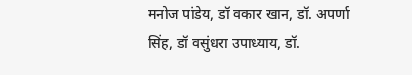मनोज पांडेय, डॉ वकार खान, डॉ. अपर्णा सिंह, डॉ वसुंधरा उपाध्याय, डॉ.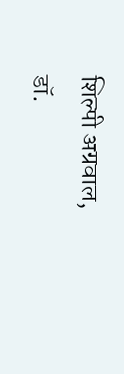शिल्पी अग्रवाल, डॉ.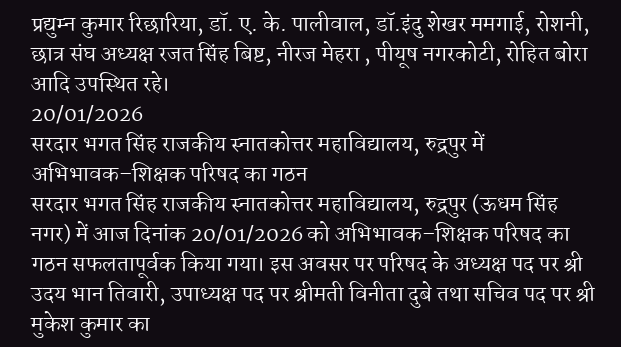प्रद्युम्न कुमार रिछारिया, डॉ. ए. के. पालीवाल, डॉ.इंदु शेखर ममगाई, रोशनी, छात्र संघ अध्यक्ष रजत सिंह बिष्ट, नीरज मेहरा , पीयूष नगरकोटी, रोहित बोरा आदि उपस्थित रहे।
20/01/2026
सरदार भगत सिंह राजकीय स्नातकोत्तर महाविद्यालय, रुद्रपुर में अभिभावक–शिक्षक परिषद का गठन
सरदार भगत सिंह राजकीय स्नातकोत्तर महाविद्यालय, रुद्रपुर (ऊधम सिंह नगर) में आज दिनांक 20/01/2026 को अभिभावक–शिक्षक परिषद का गठन सफलतापूर्वक किया गया। इस अवसर पर परिषद के अध्यक्ष पद पर श्री उदय भान तिवारी, उपाध्यक्ष पद पर श्रीमती विनीता दुबे तथा सचिव पद पर श्री मुकेश कुमार का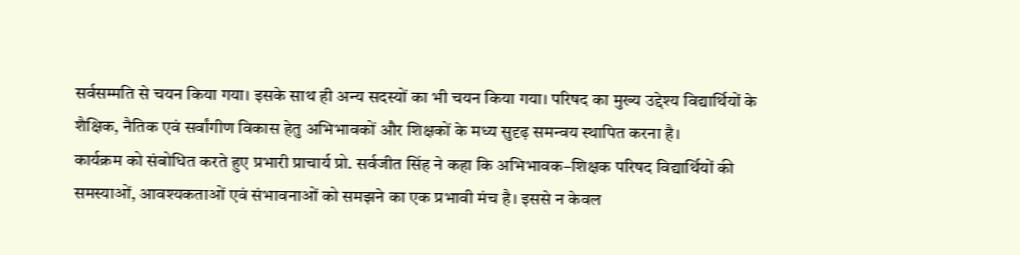सर्वसम्मति से चयन किया गया। इसके साथ ही अन्य सदस्यों का भी चयन किया गया। परिषद का मुख्य उद्देश्य विद्यार्थियों के शैक्षिक, नैतिक एवं सर्वांगीण विकास हेतु अभिभावकों और शिक्षकों के मध्य सुदृढ़ समन्वय स्थापित करना है।
कार्यक्रम को संबोधित करते हुए प्रभारी प्राचार्य प्रो. सर्वजीत सिंह ने कहा कि अभिभावक–शिक्षक परिषद विद्यार्थियों की समस्याओं, आवश्यकताओं एवं संभावनाओं को समझने का एक प्रभावी मंच है। इससे न केवल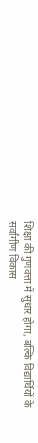शिक्षा की गुणवत्ता में सुधार होगा, बल्कि विद्यार्थियों के सर्वांगीण विकास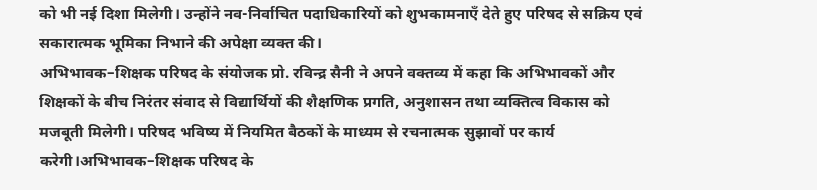को भी नई दिशा मिलेगी। उन्होंने नव-निर्वाचित पदाधिकारियों को शुभकामनाएँ देते हुए परिषद से सक्रिय एवं सकारात्मक भूमिका निभाने की अपेक्षा व्यक्त की।
अभिभावक–शिक्षक परिषद के संयोजक प्रो. रविन्द्र सैनी ने अपने वक्तव्य में कहा कि अभिभावकों और शिक्षकों के बीच निरंतर संवाद से विद्यार्थियों की शैक्षणिक प्रगति, अनुशासन तथा व्यक्तित्व विकास को मजबूती मिलेगी। परिषद भविष्य में नियमित बैठकों के माध्यम से रचनात्मक सुझावों पर कार्य करेगी।अभिभावक–शिक्षक परिषद के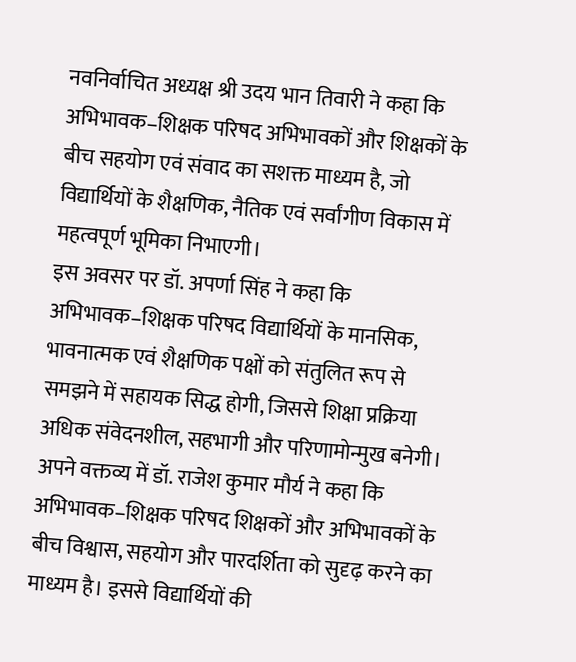नवनिर्वाचित अध्यक्ष श्री उदय भान तिवारी ने कहा कि अभिभावक–शिक्षक परिषद अभिभावकों और शिक्षकों के बीच सहयोग एवं संवाद का सशक्त माध्यम है, जो विद्यार्थियों के शैक्षणिक, नैतिक एवं सर्वांगीण विकास में महत्वपूर्ण भूमिका निभाएगी।
इस अवसर पर डॉ. अपर्णा सिंह ने कहा कि अभिभावक–शिक्षक परिषद विद्यार्थियों के मानसिक, भावनात्मक एवं शैक्षणिक पक्षों को संतुलित रूप से समझने में सहायक सिद्ध होगी, जिससे शिक्षा प्रक्रिया अधिक संवेदनशील, सहभागी और परिणामोन्मुख बनेगी।
अपने वक्तव्य में डॉ. राजेश कुमार मौर्य ने कहा कि अभिभावक–शिक्षक परिषद शिक्षकों और अभिभावकों के बीच विश्वास, सहयोग और पारदर्शिता को सुदृढ़ करने का माध्यम है। इससे विद्यार्थियों की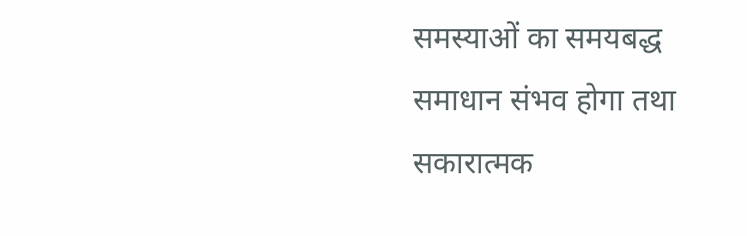समस्याओं का समयबद्ध समाधान संभव होगा तथा सकारात्मक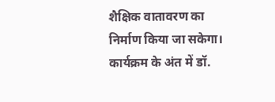शैक्षिक वातावरण का निर्माण किया जा सकेगा।
कार्यक्रम के अंत में डॉ.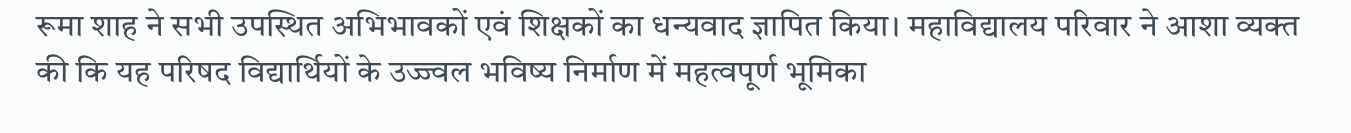रूमा शाह ने सभी उपस्थित अभिभावकों एवं शिक्षकों का धन्यवाद ज्ञापित किया। महाविद्यालय परिवार ने आशा व्यक्त की कि यह परिषद विद्यार्थियों के उज्ज्वल भविष्य निर्माण में महत्वपूर्ण भूमिका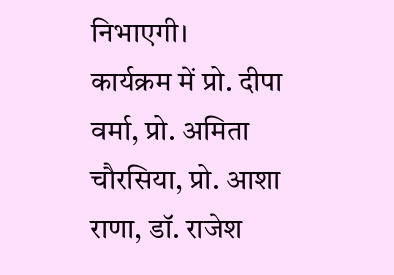निभाएगी।
कार्यक्रम में प्रो. दीपा वर्मा, प्रो. अमिता चौरसिया, प्रो. आशा राणा, डॉ. राजेश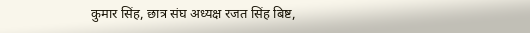कुमार सिंह, छात्र संघ अध्यक्ष रजत सिंह बिष्ट,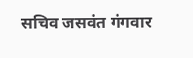सचिव जसवंत गंगवार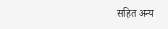सहित अन्य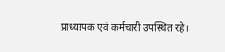प्राध्यापक एवं कर्मचारी उपस्थित रहे।